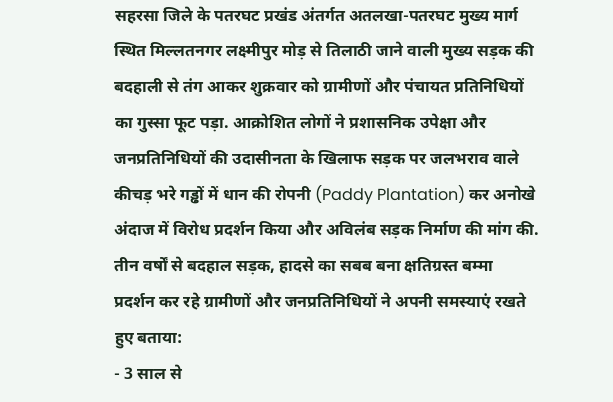सहरसा जिले के पतरघट प्रखंड अंतर्गत अतलखा-पतरघट मुख्य मार्ग स्थित मिल्लतनगर लक्ष्मीपुर मोड़ से तिलाठी जाने वाली मुख्य सड़क की बदहाली से तंग आकर शुक्रवार को ग्रामीणों और पंचायत प्रतिनिधियों का गुस्सा फूट पड़ा. आक्रोशित लोगों ने प्रशासनिक उपेक्षा और जनप्रतिनिधियों की उदासीनता के खिलाफ सड़क पर जलभराव वाले कीचड़ भरे गड्ढों में धान की रोपनी (Paddy Plantation) कर अनोखे अंदाज में विरोध प्रदर्शन किया और अविलंब सड़क निर्माण की मांग की.
तीन वर्षों से बदहाल सड़क, हादसे का सबब बना क्षतिग्रस्त बम्मा
प्रदर्शन कर रहे ग्रामीणों और जनप्रतिनिधियों ने अपनी समस्याएं रखते हुए बताया:
- 3 साल से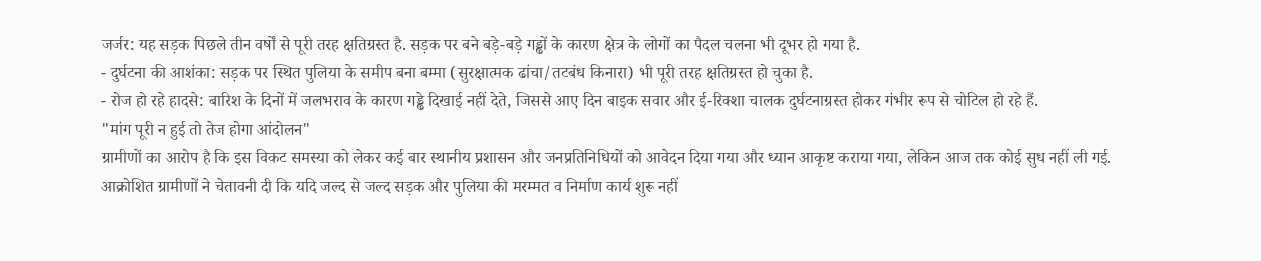जर्जर: यह सड़क पिछले तीन वर्षों से पूरी तरह क्षतिग्रस्त है. सड़क पर बने बड़े-बड़े गड्ढों के कारण क्षेत्र के लोगों का पैदल चलना भी दूभर हो गया है.
- दुर्घटना की आशंका: सड़क पर स्थित पुलिया के समीप बना बम्मा (सुरक्षात्मक ढांचा/तटबंध किनारा) भी पूरी तरह क्षतिग्रस्त हो चुका है.
- रोज हो रहे हादसे: बारिश के दिनों में जलभराव के कारण गड्ढे दिखाई नहीं देते, जिससे आए दिन बाइक सवार और ई-रिक्शा चालक दुर्घटनाग्रस्त होकर गंभीर रूप से चोटिल हो रहे हैं.
"मांग पूरी न हुई तो तेज होगा आंदोलन"
ग्रामीणों का आरोप है कि इस विकट समस्या को लेकर कई बार स्थानीय प्रशासन और जनप्रतिनिधियों को आवेदन दिया गया और ध्यान आकृष्ट कराया गया, लेकिन आज तक कोई सुध नहीं ली गई. आक्रोशित ग्रामीणों ने चेतावनी दी कि यदि जल्द से जल्द सड़क और पुलिया की मरम्मत व निर्माण कार्य शुरू नहीं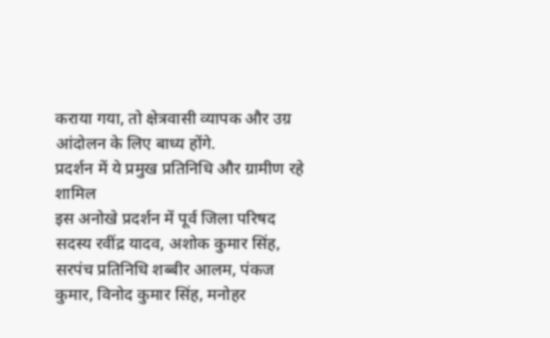कराया गया, तो क्षेत्रवासी व्यापक और उग्र आंदोलन के लिए बाध्य होंगे.
प्रदर्शन में ये प्रमुख प्रतिनिधि और ग्रामीण रहे शामिल
इस अनोखे प्रदर्शन में पूर्व जिला परिषद सदस्य रवींद्र यादव, अशोक कुमार सिंह, सरपंच प्रतिनिधि शब्बीर आलम, पंकज कुमार, विनोद कुमार सिंह, मनोहर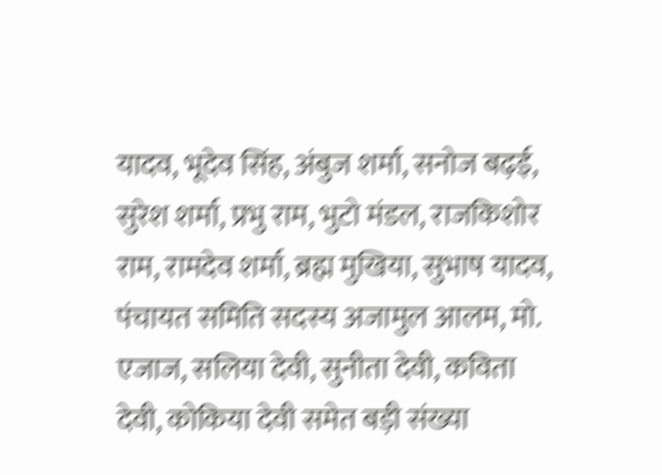यादव, भूदेव सिंह, अंबुज शर्मा, सनोज बढ़ई, सुरेश शर्मा, प्रभु राम, भुटो मंडल, राजकिशोर राम, रामदेव शर्मा, ब्रह्म मुखिया, सुभाष यादव, पंचायत समिति सदस्य अजामुल आलम, मो. एजाज, सलिया देवी, सुनीता देवी, कविता देवी, कोकिया देवी समेत बड़ी संख्या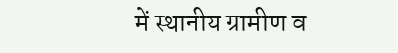में स्थानीय ग्रामीण व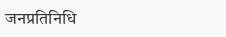जनप्रतिनिधि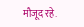मौजूद रहे.